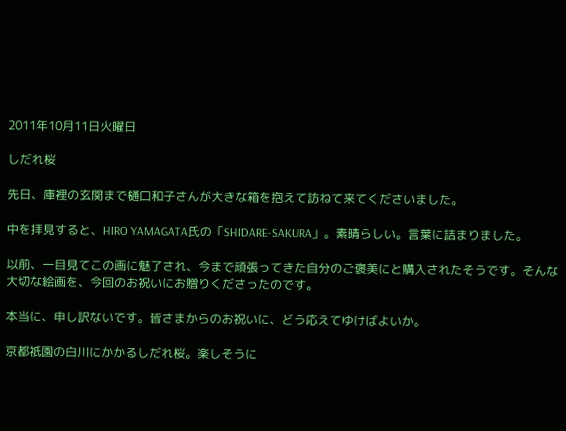2011年10月11日火曜日

しだれ桜

先日、庫裡の玄関まで樋口和子さんが大きな箱を抱えて訪ねて来てくださいました。

中を拝見すると、HIRO YAMAGATA氏の「SHIDARE-SAKURA」。素晴らしい。言葉に詰まりました。

以前、一目見てこの画に魅了され、今まで頑張ってきた自分のご褒美にと購入されたそうです。そんな大切な絵画を、今回のお祝いにお贈りくださったのです。

本当に、申し訳ないです。皆さまからのお祝いに、どう応えてゆけばよいか。

京都祇園の白川にかかるしだれ桜。楽しそうに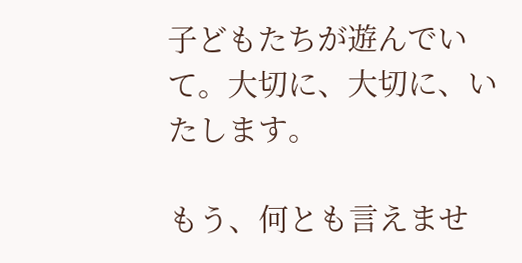子どもたちが遊んでいて。大切に、大切に、いたします。

もう、何とも言えませ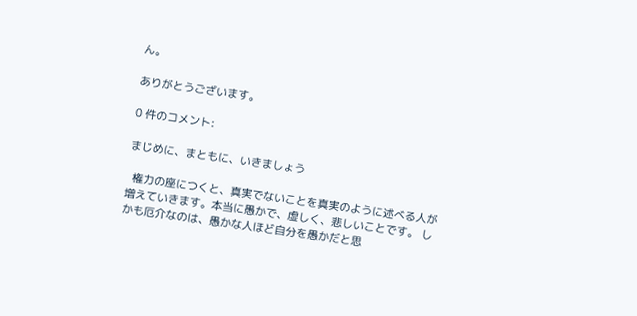ん。

ありがとうございます。

0 件のコメント:

まじめに、まともに、いきましょう

  権力の座につくと、真実でないことを真実のように述べる人が増えていきます。本当に愚かで、虚しく、悲しいことです。 しかも厄介なのは、愚かな人ほど自分を愚かだと思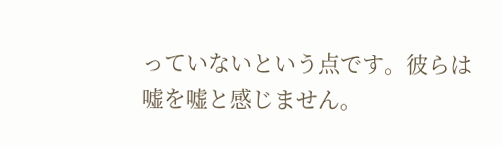っていないという点です。彼らは嘘を嘘と感じません。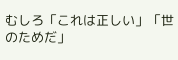むしろ「これは正しい」「世のためだ」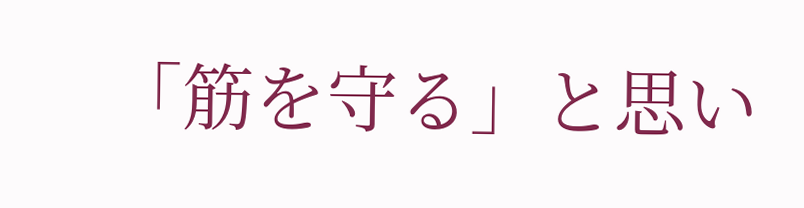「筋を守る」と思い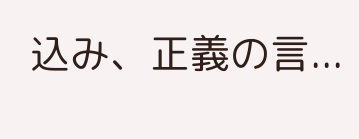込み、正義の言...